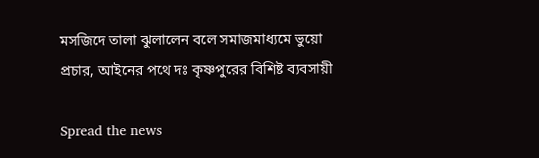মসজিদে তালা ঝুলালেন বলে সমাজমাধ্যমে ভুয়ো প্রচার, আইনের পথে দঃ কৃষ্ণপুরের বিশিষ্ট ব্যবসায়ী

Spread the news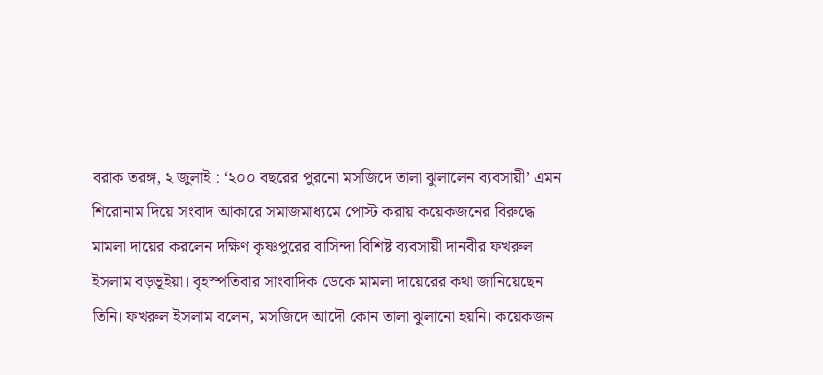বরাক তরঙ্গ, ২ জুলাই : ‘২০০ বছরের পুরনো মসজিদে তালা ঝুলালেন ব্যবসায়ী’ এমন শিরোনাম দিয়ে সংবাদ আকারে সমাজমাধ্যমে পোস্ট করায় কয়েকজনের বিরুদ্ধে মামলা দায়ের করলেন দক্ষিণ কৃষ্ণপুরের বাসিন্দা বিশিষ্ট ব্যবসায়ী দানবীর ফখরুল ইসলাম বড়ভূইয়া। বৃহস্পতিবার সাংবাদিক ডেকে মামলা দায়েরের কথা জানিয়েছেন তিনি। ফখরুল ইসলাম বলেন, মসজিদে আদৌ কোন তালা ঝুলানো হয়নি। কয়েকজন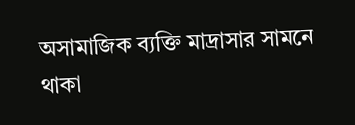অসামাজিক ব্যক্তি মাদ্রাসার সামনে থাকা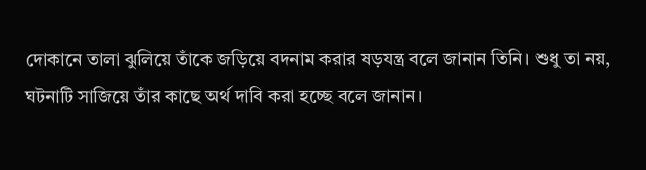দোকানে তালা ঝুলিয়ে তাঁকে জড়িয়ে বদনাম করার ষড়যন্ত্র বলে জানান তিনি। শুধু তা নয়, ঘটনাটি সাজিয়ে তাঁর কাছে অর্থ দাবি করা হচ্ছে বলে জানান।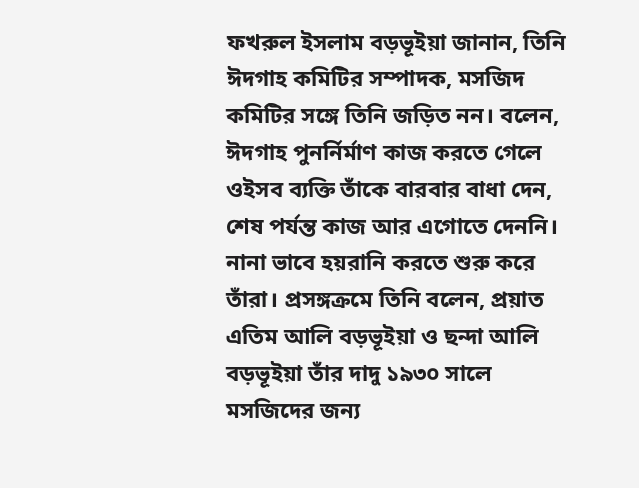ফখরুল ইসলাম বড়ভূইয়া জানান, তিনি ঈদগাহ কমিটির সম্পাদক, মসজিদ কমিটির সঙ্গে তিনি জড়িত নন। বলেন, ঈদগাহ পুনর্নির্মাণ কাজ করতে গেলে ওইসব ব্যক্তি তাঁকে বারবার বাধা দেন, শেষ পর্যন্ত কাজ আর এগোতে দেননি। নানা ভাবে হয়রানি করতে শুরু করে তাঁরা। প্রসঙ্গক্রমে তিনি বলেন, প্রয়াত এতিম আলি বড়ভূইয়া ও ছন্দা আলি বড়ভূইয়া তাঁর দাদু ১৯৩০ সালে মসজিদের জন্য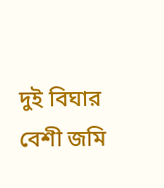দুই বিঘার বেশী জমি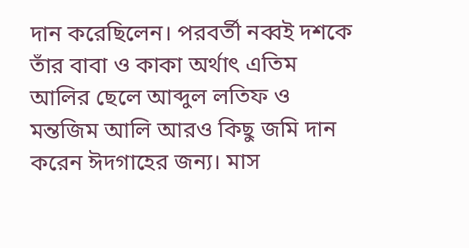দান করেছিলেন। পরবর্তী নব্বই দশকে তাঁর বাবা ও কাকা অর্থাৎ এতিম আলির ছেলে আব্দুল লতিফ ও মন্তজিম আলি আরও কিছু জমি দান করেন ঈদগাহের জন্য। মাস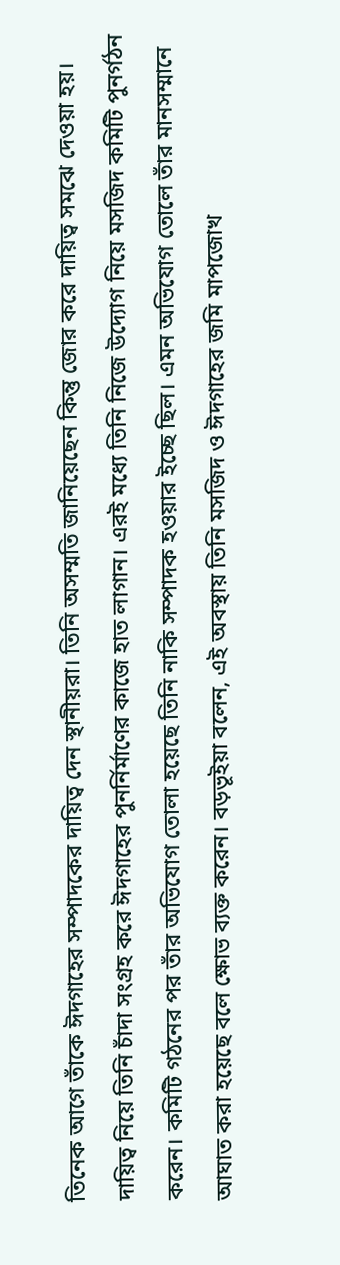তিনেক আগে তাঁকে ঈদগাহের সম্পাদকের দায়িত্ব দেন স্থানীয়রা। তিনি অসম্মতি জানিয়েছেন কিন্তু জোর করে দায়িত্ব সমঝে দেওয়া হয়। দায়িত্ব নিয়ে তিনি চাঁদা সংগ্রহ করে ঈদগাহের পুনর্নির্মাণের কাজে হাত লাগান। এরই মধ্যে তিনি নিজে উদ্যোগ নিয়ে মসজিদ কমিটি পুনর্গঠন করেন। কমিটি গঠনের পর তাঁর অভিযোগ তোলা হয়েছে তিনি নাকি সম্পাদক হওয়ার ইচ্ছে ছিল। এমন অভিযোগ তোলে তাঁর মানসম্মানে আঘাত করা হয়েছে বলে ক্ষোভ ব্যক্ত করেন। বড়ভূইয়া বলেন, এই অবস্থায় তিনি মসজিদ ও ঈদগাহের জমি মাপজোখ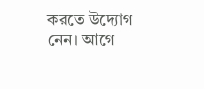করতে উদ্যোগ নেন। আগে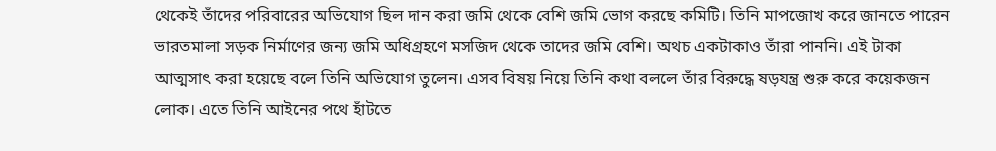থেকেই তাঁদের পরিবারের অভিযোগ ছিল দান করা জমি থেকে বেশি জমি ভোগ করছে কমিটি। তিনি মাপজোখ করে জানতে পারেন ভারতমালা সড়ক নির্মাণের জন্য জমি অধিগ্রহণে মসজিদ থেকে তাদের জমি বেশি। অথচ একটাকাও তাঁরা পাননি। এই টাকা আত্মসাৎ করা হয়েছে বলে তিনি অভিযোগ তুলেন। এসব বিষয় নিয়ে তিনি কথা বললে তাঁর বিরুদ্ধে ষড়যন্ত্র শুরু করে কয়েকজন লোক। এতে তিনি আইনের পথে হাঁটতে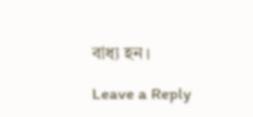বাধ্য হন।

Leave a Reply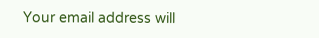Your email address will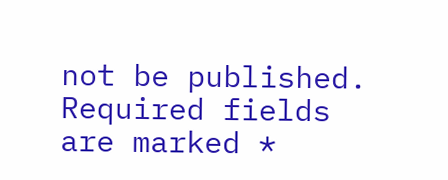not be published. Required fields are marked *